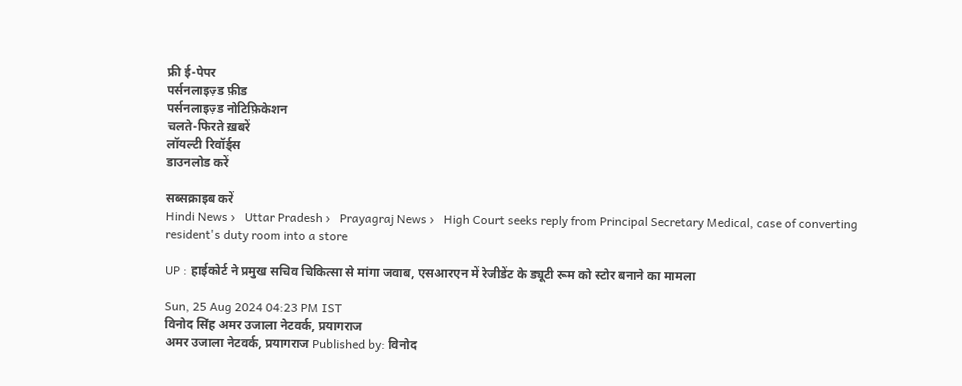फ्री ई-पेपर
पर्सनलाइज़्ड फ़ीड
पर्सनलाइज़्ड नोटिफ़िकेशन
चलते-फिरते ख़बरें
लॉयल्टी रिवॉर्ड्स
डाउनलोड करें

सब्सक्राइब करें
Hindi News ›   Uttar Pradesh ›   Prayagraj News ›   High Court seeks reply from Principal Secretary Medical, case of converting resident's duty room into a store

UP : हाईकोर्ट ने प्रमुख सचिव चिकित्सा से मांगा जवाब, एसआरएन में रेजीडेंट के ड्यूटी रूम को स्टोर बनाने का मामला

Sun, 25 Aug 2024 04:23 PM IST
विनोद सिंह अमर उजाला नेटवर्क, प्रयागराज
अमर उजाला नेटवर्क, प्रयागराज Published by: विनोद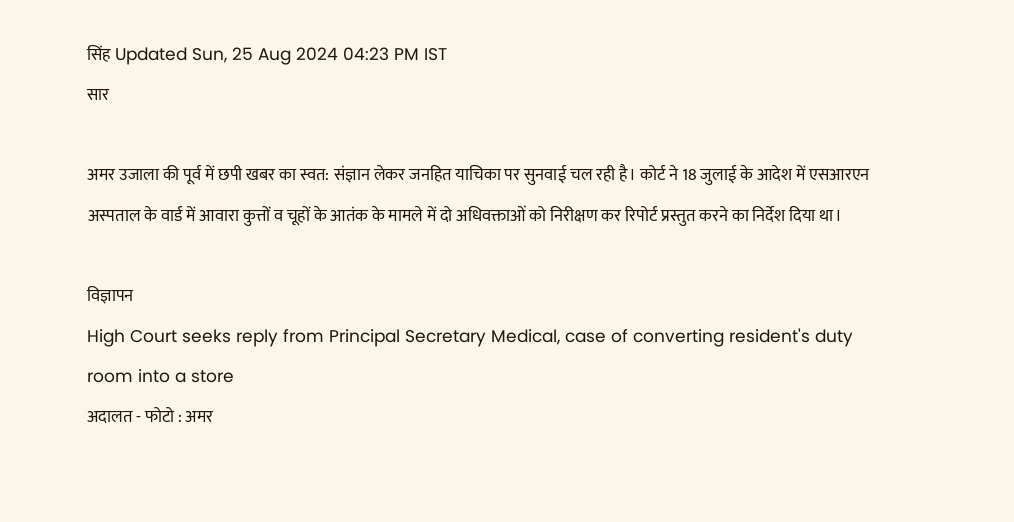सिंह Updated Sun, 25 Aug 2024 04:23 PM IST
सार

अमर उजाला की पूर्व में छपी खबर का स्वत: संज्ञान लेकर जनहित याचिका पर सुनवाई चल रही है। कोर्ट ने 18 जुलाई के आदेश में एसआरएन अस्पताल के वार्ड में आवारा कुत्तों व चूहों के आतंक के मामले में दो अधिवक्ताओं को निरीक्षण कर रिपोर्ट प्रस्तुत करने का निर्देश दिया था।

विज्ञापन
High Court seeks reply from Principal Secretary Medical, case of converting resident's duty room into a store
अदालत - फोटो : अमर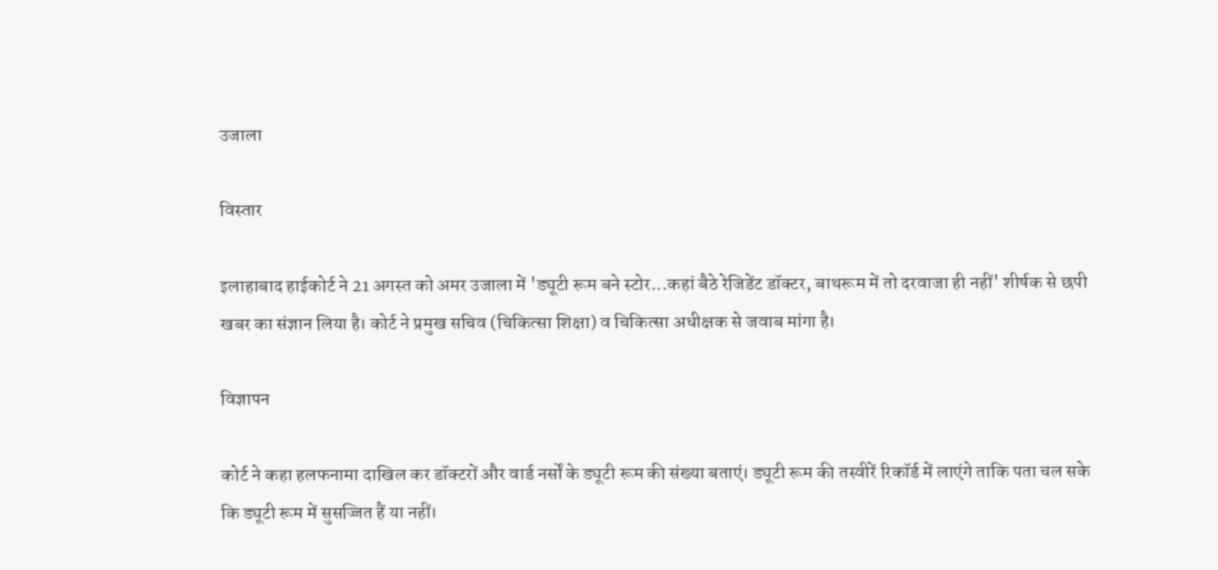उजाला

विस्तार

इलाहाबाद हाईकोर्ट ने 21 अगस्त को अमर उजाला में 'ड्यूटी रूम बने स्टोर...कहां बैठे रेजिडेंट डॉक्टर, बाथरूम में तो दरवाजा ही नहीं' शीर्षक से छपी खबर का संज्ञान लिया है। कोर्ट ने प्रमुख सचिव (चिकित्सा शिक्षा) व चिकित्सा अधीक्षक से जवाब मांगा है।

विज्ञापन

कोर्ट ने कहा हलफनामा दाखिल कर डॉक्टरों और वार्ड नर्सों के ड्यूटी रूम की संख्या बताएं। ड्यूटी रूम की तस्वीरें रिकॉर्ड में लाएंगे ताकि पता चल सके कि ड्यूटी रूम में सुसज्जित हैं या नहीं।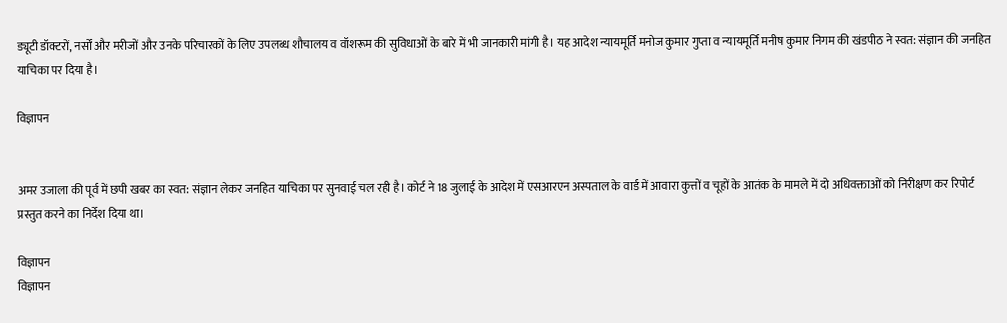ड्यूटी डॉक्टरों, नर्सों और मरीजों और उनके परिचारकों के लिए उपलब्ध शौचालय व वॉशरूम की सुविधाओं के बारे में भी जानकारी मांगी है। यह आदेश न्यायमूर्ति मनोज कुमार गुप्ता व न्यायमूर्ति मनीष कुमार निगम की खंडपीठ ने स्वत: संज्ञान की जनहित याचिका पर दिया है।

विज्ञापन


अमर उजाला की पूर्व में छपी खबर का स्वत: संज्ञान लेकर जनहित याचिका पर सुनवाई चल रही है। कोर्ट ने 18 जुलाई के आदेश में एसआरएन अस्पताल के वार्ड में आवारा कुत्तों व चूहों के आतंक के मामले में दो अधिवक्ताओं को निरीक्षण कर रिपोर्ट प्रस्तुत करने का निर्देश दिया था।

विज्ञापन
विज्ञापन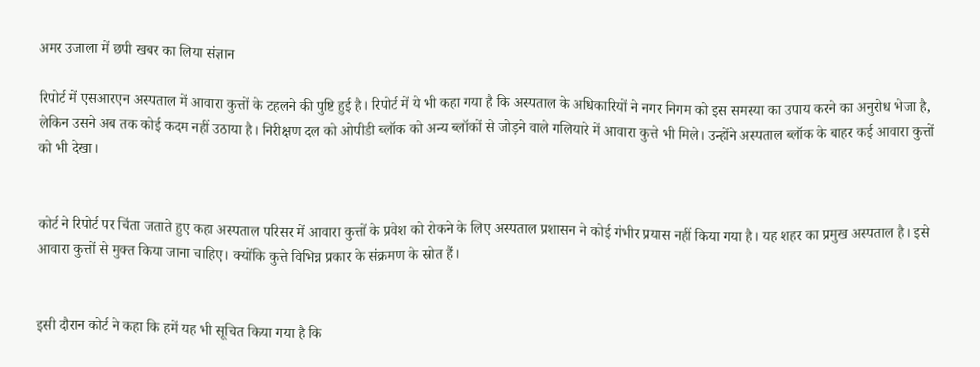अमर उजाला में छपी खबर का लिया संज्ञान

रिपोर्ट में एसआरएन अस्पताल में आवारा कुत्तों के टहलने की पुष्टि हुई है। रिपोर्ट में ये भी कहा गया है कि अस्पताल के अधिकारियों ने नगर निगम को इस समस्या का उपाय करने का अनुरोध भेजा है, लेकिन उसने अब तक कोई कदम नहीं उठाया है। निरीक्षण दल को ओपीडी ब्लॉक को अन्य ब्लॉकों से जोड़ने वाले गलियारे में आवारा कुत्ते भी मिले। उन्होंने अस्पताल ब्लॉक के बाहर कई आवारा कुत्तों को भी देखा।


कोर्ट ने रिपोर्ट पर चिंता जताते हुए कहा अस्पताल परिसर में आवारा कुत्तों के प्रवेश को रोकने के लिए अस्पताल प्रशासन ने कोई गंभीर प्रयास नहीं किया गया है। यह शहर का प्रमुख अस्पताल है। इसे आवारा कुत्तों से मुक्त किया जाना चाहिए। क्योंकि कुत्ते विभिन्न प्रकार के संक्रमण के स्रोत हैं।


इसी दौरान कोर्ट ने कहा कि हमें यह भी सूचित किया गया है कि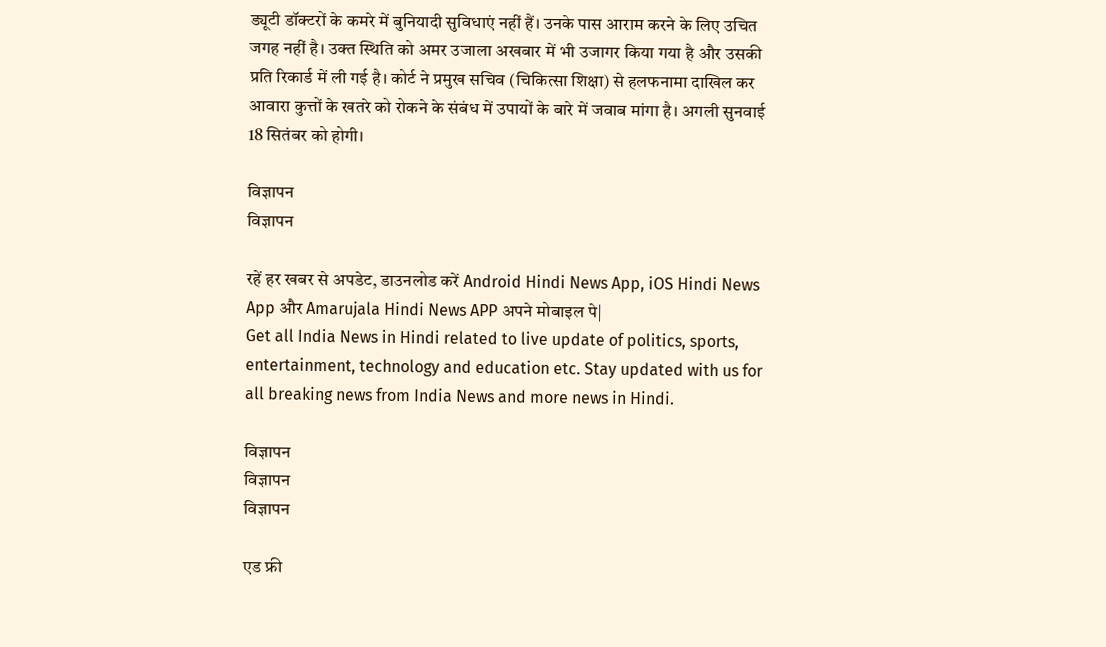ड्यूटी डॉक्टरों के कमरे में बुनियादी सुविधाएं नहीं हैं। उनके पास आराम करने के लिए उचित जगह नहीं है। उक्त स्थिति को अमर उजाला अखबार में भी उजागर किया गया है और उसकी प्रति रिकार्ड में ली गई है। कोर्ट ने प्रमुख सचिव (चिकित्सा शिक्षा) से हलफनामा दाखिल कर आवारा कुत्तों के खतरे को रोकने के संबंध में उपायों के बारे में जवाब मांगा है। अगली सुनवाई 18 सितंबर को होगी।

विज्ञापन
विज्ञापन

रहें हर खबर से अपडेट, डाउनलोड करें Android Hindi News App, iOS Hindi News App और Amarujala Hindi News APP अपने मोबाइल पे|
Get all India News in Hindi related to live update of politics, sports, entertainment, technology and education etc. Stay updated with us for all breaking news from India News and more news in Hindi.

विज्ञापन
विज्ञापन
विज्ञापन

एड फ्री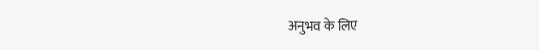अनुभव के लिए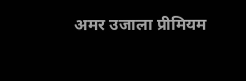अमर उजाला प्रीमियम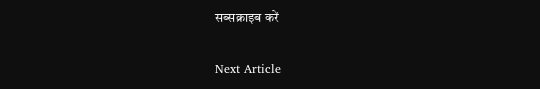सब्सक्राइब करें

Next Article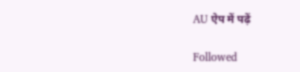AU ऐप में पढ़ें

Followed